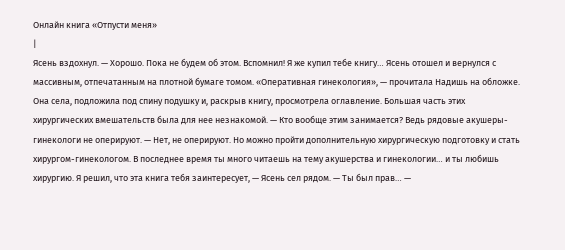Онлайн книга «Отпусти меня»
|
Ясень вздохнул. — Хорошо. Пока не будем об этом. Вспомнил! Я же купил тебе книгу… Ясень отошел и вернулся с массивным, отпечатанным на плотной бумаге томом. «Оперативная гинекология», — прочитала Надишь на обложке. Она села, подложила под спину подушку и, раскрыв книгу, просмотрела оглавление. Большая часть этих хирургических вмешательств была для нее незнакомой. — Кто вообще этим занимается? Ведь рядовые акушеры-гинекологи не оперируют. — Нет, не оперируют. Но можно пройти дополнительную хирургическую подготовку и стать хирургом-гинекологом. В последнее время ты много читаешь на тему акушерства и гинекологии… и ты любишь хирургию. Я решил, что эта книга тебя заинтересует, — Ясень сел рядом. — Ты был прав… —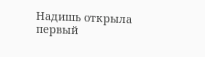Надишь открыла первый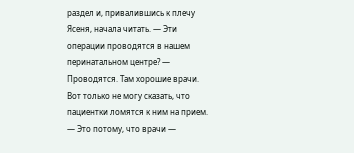раздел и, привалившись к плечу Ясеня, начала читать. — Эти операции проводятся в нашем перинатальном центре? — Проводятся. Там хорошие врачи. Вот только не могу сказать, что пациентки ломятся к ним на прием. — Это потому, что врачи —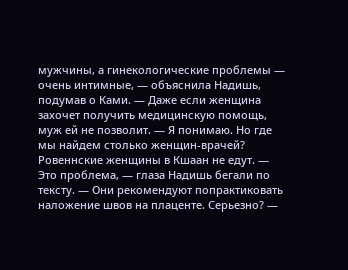мужчины, а гинекологические проблемы — очень интимные, — объяснила Надишь, подумав о Ками. — Даже если женщина захочет получить медицинскую помощь, муж ей не позволит. — Я понимаю. Но где мы найдем столько женщин-врачей? Ровеннские женщины в Кшаан не едут. — Это проблема, — глаза Надишь бегали по тексту. — Они рекомендуют попрактиковать наложение швов на плаценте. Серьезно? —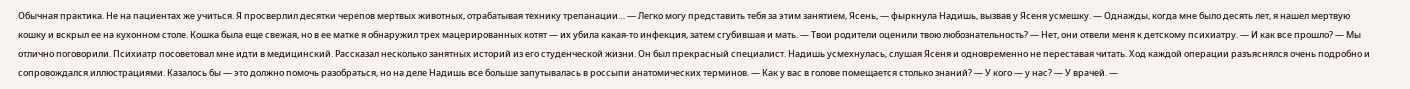Обычная практика. Не на пациентах же учиться. Я просверлил десятки черепов мертвых животных, отрабатывая технику трепанации… — Легко могу представить тебя за этим занятием, Ясень, — фыркнула Надишь, вызвав у Ясеня усмешку. — Однажды, когда мне было десять лет, я нашел мертвую кошку и вскрыл ее на кухонном столе. Кошка была еще свежая, но в ее матке я обнаружил трех мацерированных котят — их убила какая-то инфекция, затем сгубившая и мать. — Твои родители оценили твою любознательность? — Нет, они отвели меня к детскому психиатру. — И как все прошло? — Мы отлично поговорили. Психиатр посоветовал мне идти в медицинский. Рассказал несколько занятных историй из его студенческой жизни. Он был прекрасный специалист. Надишь усмехнулась, слушая Ясеня и одновременно не переставая читать. Ход каждой операции разъяснялся очень подробно и сопровождался иллюстрациями. Казалось бы — это должно помочь разобраться, но на деле Надишь все больше запутывалась в россыпи анатомических терминов. — Как у вас в голове помещается столько знаний? — У кого — у нас? — У врачей. —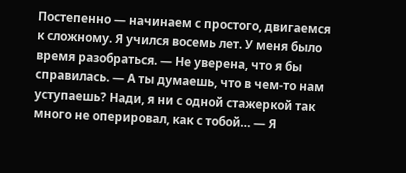Постепенно — начинаем с простого, двигаемся к сложному. Я учился восемь лет. У меня было время разобраться. — Не уверена, что я бы справилась. — А ты думаешь, что в чем-то нам уступаешь? Нади, я ни с одной стажеркой так много не оперировал, как с тобой… — Я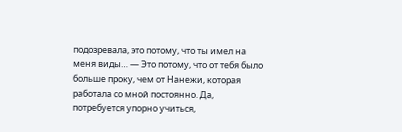подозревала, это потому, что ты имел на меня виды… — Это потому, что от тебя было больше проку, чем от Нанежи, которая работала со мной постоянно. Да, потребуется упорно учиться,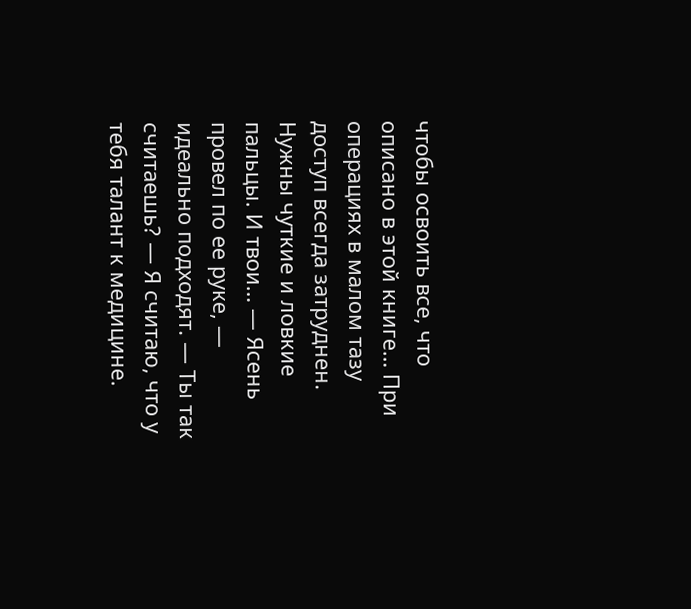чтобы освоить все, что описано в этой книге… При операциях в малом тазу доступ всегда затруднен. Нужны чуткие и ловкие пальцы. И твои… — Ясень провел по ее руке, — идеально подходят. — Ты так считаешь? — Я считаю, что у тебя талант к медицине.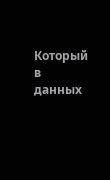Который в данных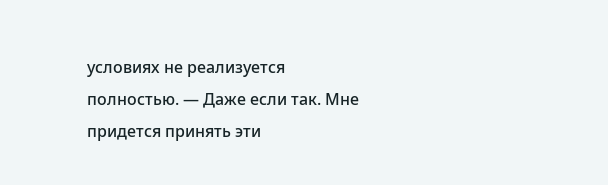условиях не реализуется полностью. — Даже если так. Мне придется принять эти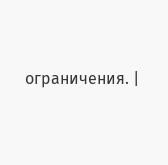ограничения. |